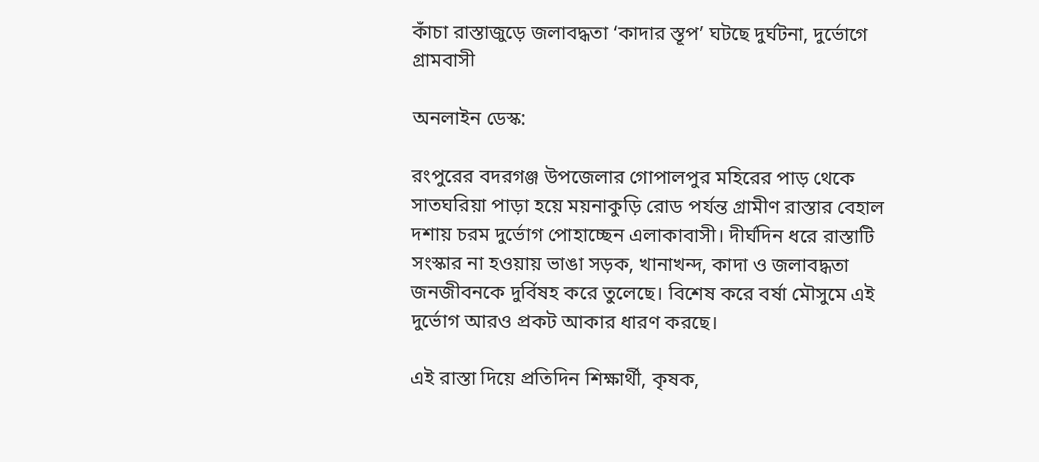কাঁচা রাস্তাজুড়ে জলাবদ্ধতা ‘কাদার স্তূপ’ ঘটছে দুর্ঘটনা, দুর্ভোগে গ্রামবাসী

অনলাইন ডেস্ক:

রংপুরের বদরগঞ্জ উপজেলার গোপালপুর মহিরের পাড় থেকে সাতঘরিয়া পাড়া হয়ে ময়নাকুড়ি রোড পর্যন্ত গ্রামীণ রাস্তার বেহাল দশায় চরম দুর্ভোগ পোহাচ্ছেন এলাকাবাসী। দীর্ঘদিন ধরে রাস্তাটি সংস্কার না হওয়ায় ভাঙা সড়ক, খানাখন্দ, কাদা ও জলাবদ্ধতা জনজীবনকে দুর্বিষহ করে তুলেছে। বিশেষ করে বর্ষা মৌসুমে এই দুর্ভোগ আরও প্রকট আকার ধারণ করছে।

এই রাস্তা দিয়ে প্রতিদিন শিক্ষার্থী, কৃষক,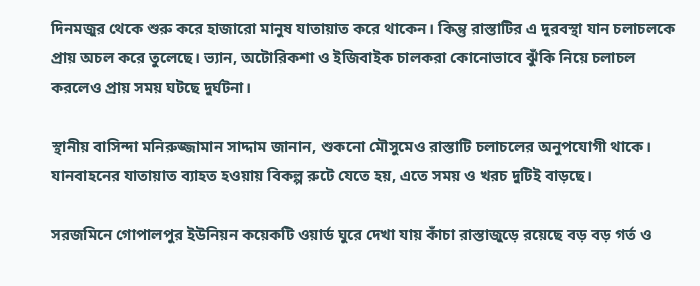দিনমজুর থেকে শুরু করে হাজারো মানুষ যাতায়াত করে থাকেন। কিন্তু রাস্তাটির এ দুরবস্থা যান চলাচলকে প্রায় অচল করে তুলেছে। ভ্যান, অটোরিকশা ও ইজিবাইক চালকরা কোনোভাবে ঝুঁকি নিয়ে চলাচল করলেও প্রায় সময় ঘটছে দুর্ঘটনা।

স্থানীয় বাসিন্দা মনিরুজ্জামান সাদ্দাম জানান, শুকনো মৌসুমেও রাস্তাটি চলাচলের অনুপযোগী থাকে। যানবাহনের যাতায়াত ব্যাহত হওয়ায় বিকল্প রুটে যেতে হয়, এতে সময় ও খরচ দুটিই বাড়ছে।

সরজমিনে গোপালপুর ইউনিয়ন কয়েকটি ওয়ার্ড ঘুরে দেখা যায় কাঁচা রাস্তাজুড়ে রয়েছে বড় বড় গর্ত ও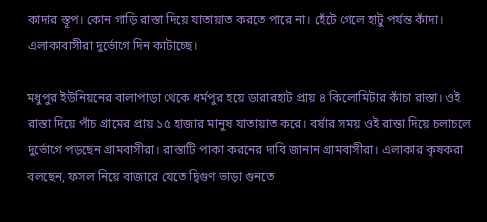কাদার স্তূপ। কোন গাড়ি রাস্তা দিয়ে যাতায়াত করতে পারে না। হেঁটে গেলে হাটু পর্যন্ত কাঁদা। এলাকাবাসীরা দুর্ভোগে দিন কাটাচ্ছে।

মধুপুর ইউনিয়নের বালাপাড়া থেকে ধর্মপুর হয়ে ডারারহাট প্রায় ৪ কিলোমিটার কাঁচা রাস্তা। ওই রাস্তা দিয়ে পাঁচ গ্রামের প্রায় ১৫ হাজার মানুষ যাতায়াত করে। বর্ষার সময় ওই রাস্তা দিয়ে চলাচলে দুর্ভোগে পড়ছেন গ্রামবাসীরা। রাস্তাটি পাকা করনের দাবি জানান গ্রামবাসীরা। এলাকার কৃষকরা বলছেন, ফসল নিয়ে বাজারে যেতে দ্বিগুণ ভাড়া গুনতে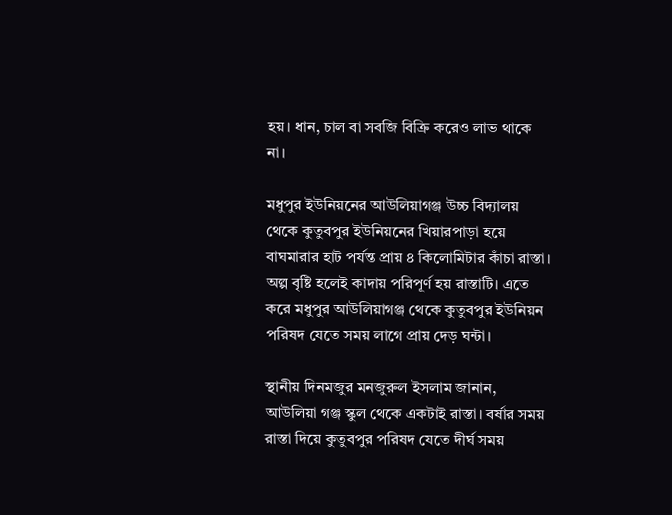হয়। ধান, চাল বা সবজি বিক্রি করেও লাভ থাকে না।

মধুপুর ইউনিয়নের আউলিয়াগঞ্জ উচ্চ বিদ্যালয় থেকে কুতুবপুর ইউনিয়নের খিয়ারপাড়া হয়ে বাঘমারার হাট পর্যন্ত প্রায় ৪ কিলোমিটার কাঁচা রাস্তা। অল্প বৃষ্টি হলেই কাদায় পরিপূর্ণ হয় রাস্তাটি। এতে করে মধুপুর আউলিয়াগঞ্জ থেকে কুতুবপুর ইউনিয়ন পরিষদ যেতে সময় লাগে প্রায় দেড় ঘন্টা।

স্থানীয় দিনমজুর মনজুরুল ইসলাম জানান, আউলিয়া গঞ্জ স্কুল থেকে একটাই রাস্তা। বর্ষার সময় রাস্তা দিয়ে কুতুবপুর পরিষদ যেতে দীর্ঘ সময়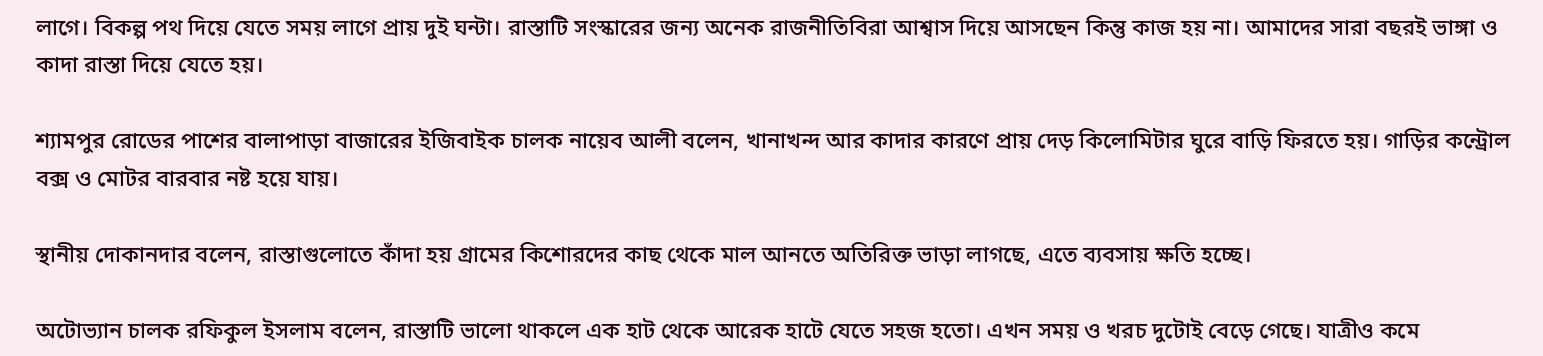লাগে। বিকল্প পথ দিয়ে যেতে সময় লাগে প্রায় দুই ঘন্টা। রাস্তাটি সংস্কারের জন্য অনেক রাজনীতিবিরা আশ্বাস দিয়ে আসছেন কিন্তু কাজ হয় না। আমাদের সারা বছরই ভাঙ্গা ও কাদা রাস্তা দিয়ে যেতে হয়।

শ্যামপুর রোডের পাশের বালাপাড়া বাজারের ইজিবাইক চালক নায়েব আলী বলেন, খানাখন্দ আর কাদার কারণে প্রায় দেড় কিলোমিটার ঘুরে বাড়ি ফিরতে হয়। গাড়ির কন্ট্রোল বক্স ও মোটর বারবার নষ্ট হয়ে যায়।

স্থানীয় দোকানদার বলেন, রাস্তাগুলোতে কাঁদা হয় গ্রামের কিশোরদের কাছ থেকে মাল আনতে অতিরিক্ত ভাড়া লাগছে, এতে ব্যবসায় ক্ষতি হচ্ছে।

অটোভ্যান চালক রফিকুল ইসলাম বলেন, রাস্তাটি ভালো থাকলে এক হাট থেকে আরেক হাটে যেতে সহজ হতো। এখন সময় ও খরচ দুটোই বেড়ে গেছে। যাত্রীও কমে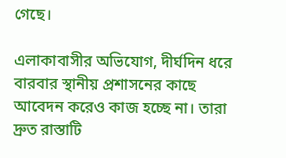গেছে।

এলাকাবাসীর অভিযোগ, দীর্ঘদিন ধরে বারবার স্থানীয় প্রশাসনের কাছে আবেদন করেও কাজ হচ্ছে না। তারা দ্রুত রাস্তাটি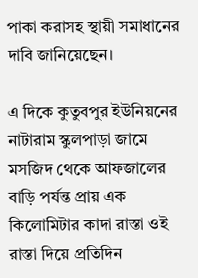পাকা করাসহ স্থায়ী সমাধানের দাবি জানিয়েছেন।

এ দিকে কুতুবপুর ইউনিয়নের নাটারাম স্কুলপাড়া জামে মসজিদ থেকে আফজালের বাড়ি পর্যন্ত প্রায় এক কিলোমিটার কাদা রাস্তা ওই রাস্তা দিয়ে প্রতিদিন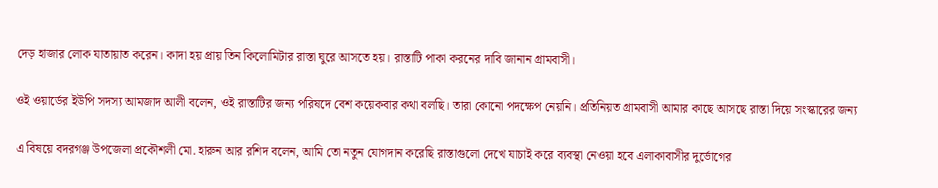দেড় হাজার লোক যাতায়াত করেন। কাদা হয় প্রায় তিন কিলোমিটার রাস্তা ঘুরে আসতে হয়। রাস্তাটি পাকা করনের দাবি জানান গ্রামবাসী।

ওই ওয়ার্ডের ইউপি সদস্য আমজাদ আলী বলেন, ওই রাস্তাটির জন্য পরিষদে বেশ কয়েকবার কথা বলছি। তারা কোনো পদক্ষেপ নেয়নি। প্রতিনিয়ত গ্রামবাসী আমার কাছে আসছে রাস্তা দিয়ে সংস্কারের জন্য

এ বিষয়ে বদরগঞ্জ উপজেলা প্রকৌশলী মো. হারুন আর রশিদ বলেন, আমি তো নতুন যোগদান করেছি রাস্তাগুলো দেখে যাচাই করে ব্যবস্থা নেওয়া হবে এলাকাবাসীর দুর্ভোগের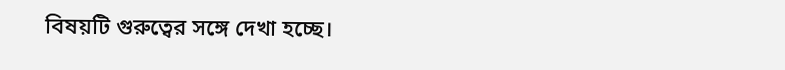বিষয়টি গুরুত্বের সঙ্গে দেখা হচ্ছে।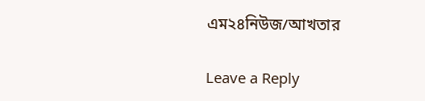এম২৪নিউজ/আখতার

Leave a Reply